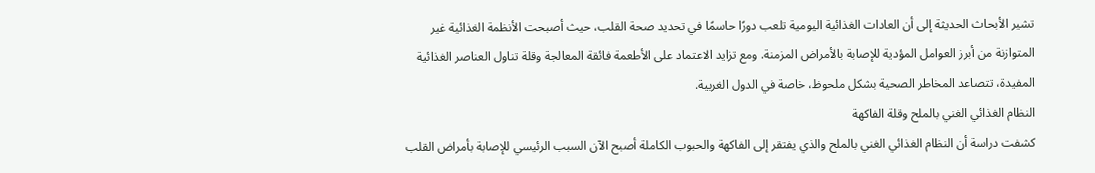تشير الأبحاث الحديثة إلى أن العادات الغذائية اليومية تلعب دورًا حاسمًا في تحديد صحة القلب، حيث أصبحت الأنظمة الغذائية غير المتوازنة من أبرز العوامل المؤدية للإصابة بالأمراض المزمنة. ومع تزايد الاعتماد على الأطعمة فائقة المعالجة وقلة تناول العناصر الغذائية المفيدة، تتصاعد المخاطر الصحية بشكل ملحوظ، خاصة في الدول الغربية.
النظام الغذائي الغني بالملح وقلة الفاكهة
كشفت دراسة أن النظام الغذائي الغني بالملح والذي يفتقر إلى الفاكهة والحبوب الكاملة أصبح الآن السبب الرئيسي للإصابة بأمراض القلب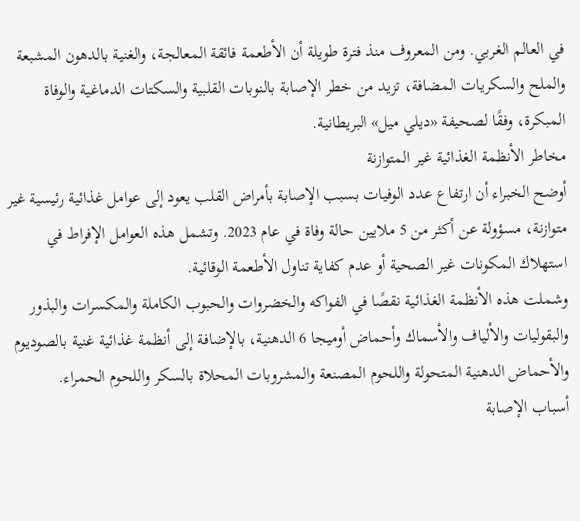في العالم الغربي. ومن المعروف منذ فترة طويلة أن الأطعمة فائقة المعالجة، والغنية بالدهون المشبعة والملح والسكريات المضافة، تزيد من خطر الإصابة بالنوبات القلبية والسكتات الدماغية والوفاة المبكرة، وفقًا لصحيفة «ديلي ميل» البريطانية.
مخاطر الأنظمة الغذائية غير المتوازنة
أوضح الخبراء أن ارتفاع عدد الوفيات بسبب الإصابة بأمراض القلب يعود إلى عوامل غذائية رئيسية غير متوازنة، مسؤولة عن أكثر من 5 ملايين حالة وفاة في عام 2023. وتشمل هذه العوامل الإفراط في استهلاك المكونات غير الصحية أو عدم كفاية تناول الأطعمة الوقائية.
وشملت هذه الأنظمة الغذائية نقصًا في الفواكه والخضروات والحبوب الكاملة والمكسرات والبذور والبقوليات والألياف والأسماك وأحماض أوميجا 6 الدهنية، بالإضافة إلى أنظمة غذائية غنية بالصوديوم والأحماض الدهنية المتحولة واللحوم المصنعة والمشروبات المحلاة بالسكر واللحوم الحمراء.
أسباب الإصابة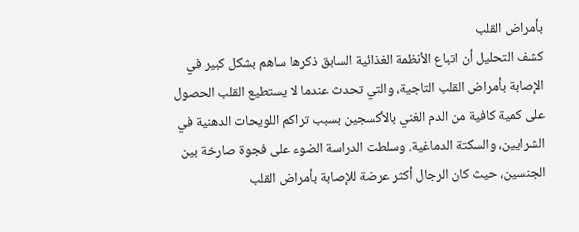بأمراض القلب
كشف التحليل أن اتباع الأنظمة الغذائية السابق ذكرها ساهم بشكل كبير في الإصابة بأمراض القلب التاجية، والتي تحدث عندما لا يستطيع القلب الحصول على كمية كافية من الدم الغني بالأكسجين بسبب تراكم اللويحات الدهنية في الشرايين، والسكتة الدماغية. وسلطت الدراسة الضوء على فجوة صارخة بين الجنسين، حيث كان الرجال أكثر عرضة للإصابة بأمراض القلب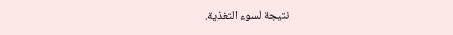نتيجة لسوء التغذية.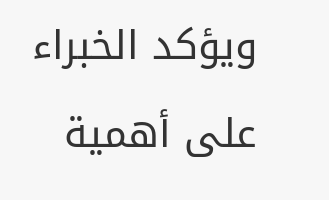ويؤكد الخبراء على أهمية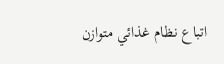اتباع نظام غذائي متوازن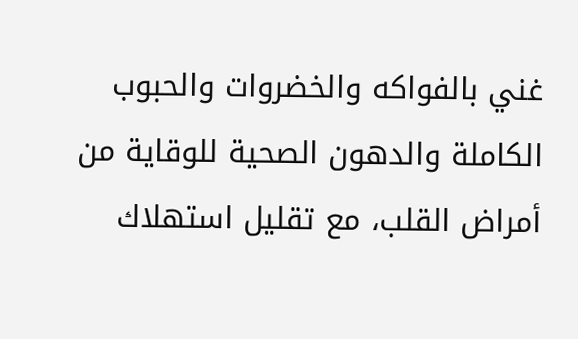غني بالفواكه والخضروات والحبوب الكاملة والدهون الصحية للوقاية من أمراض القلب، مع تقليل استهلاك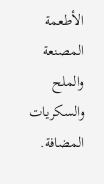الأطعمة المصنعة والملح والسكريات المضافة.